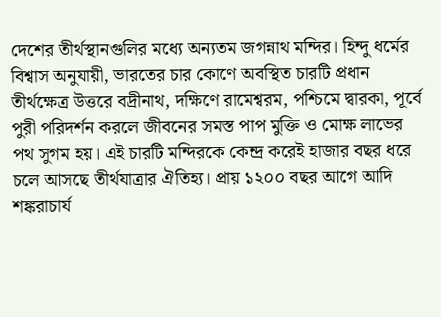দেশের তীর্থস্থানগুলির মধ্যে অন্যতম জগন্নাথ মন্দির। হিন্দু ধর্মের বিশ্বাস অনুযায়ী, ভারতের চার কোণে অবস্থিত চারটি প্রধান তীর্থক্ষেত্র উত্তরে বদ্রীনাথ, দক্ষিণে রামেশ্বরম, পশ্চিমে দ্বারকা, পূর্বে পুরী পরিদর্শন করলে জীবনের সমস্ত পাপ মুক্তি ও মোক্ষ লাভের পথ সুগম হয়। এই চারটি মন্দিরকে কেন্দ্র করেই হাজার বছর ধরে চলে আসছে তীর্থযাত্রার ঐতিহ্য। প্রায় ১২০০ বছর আগে আদি শঙ্করাচার্য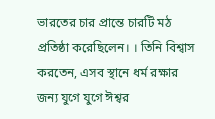ভারতের চার প্রান্তে চারটি মঠ প্রতিষ্ঠা করেছিলেন। । তিনি বিশ্বাস করতেন, এসব স্থানে ধর্ম রক্ষার জন্য যুগে যুগে ঈশ্বর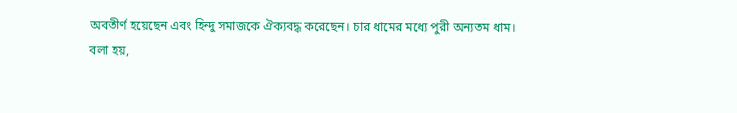অবতীর্ণ হয়েছেন এবং হিন্দু সমাজকে ঐক্যবদ্ধ করেছেন। চার ধামের মধ্যে পুরী অন্যতম ধাম।
বলা হয়,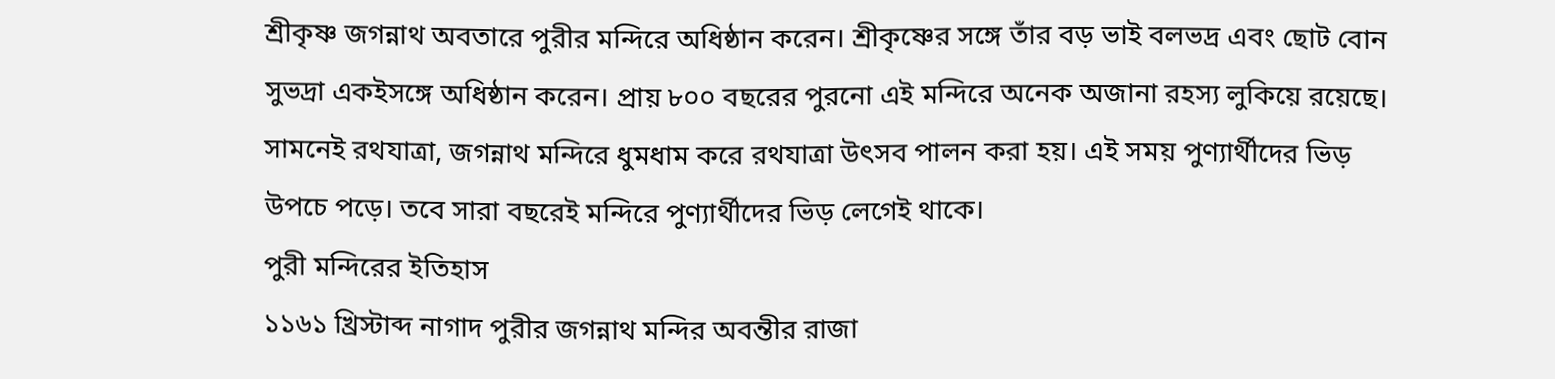শ্রীকৃষ্ণ জগন্নাথ অবতারে পুরীর মন্দিরে অধিষ্ঠান করেন। শ্রীকৃষ্ণের সঙ্গে তাঁর বড় ভাই বলভদ্র এবং ছোট বোন সুভদ্রা একইসঙ্গে অধিষ্ঠান করেন। প্রায় ৮০০ বছরের পুরনো এই মন্দিরে অনেক অজানা রহস্য লুকিয়ে রয়েছে। সামনেই রথযাত্রা, জগন্নাথ মন্দিরে ধুমধাম করে রথযাত্রা উৎসব পালন করা হয়। এই সময় পুণ্যার্থীদের ভিড় উপচে পড়ে। তবে সারা বছরেই মন্দিরে পুণ্যার্থীদের ভিড় লেগেই থাকে।
পুরী মন্দিরের ইতিহাস
১১৬১ খ্রিস্টাব্দ নাগাদ পুরীর জগন্নাথ মন্দির অবন্তীর রাজা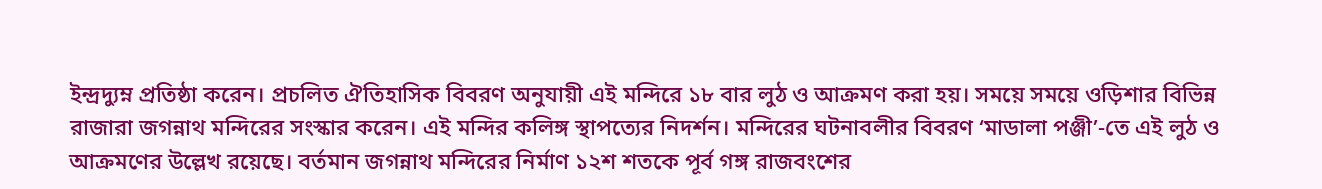ইন্দ্রদ্যুম্ন প্রতিষ্ঠা করেন। প্রচলিত ঐতিহাসিক বিবরণ অনুযায়ী এই মন্দিরে ১৮ বার লুঠ ও আক্রমণ করা হয়। সময়ে সময়ে ওড়িশার বিভিন্ন রাজারা জগন্নাথ মন্দিরের সংস্কার করেন। এই মন্দির কলিঙ্গ স্থাপত্যের নিদর্শন। মন্দিরের ঘটনাবলীর বিবরণ ‘মাডালা পঞ্জী’-তে এই লুঠ ও আক্রমণের উল্লেখ রয়েছে। বর্তমান জগন্নাথ মন্দিরের নির্মাণ ১২শ শতকে পূর্ব গঙ্গ রাজবংশের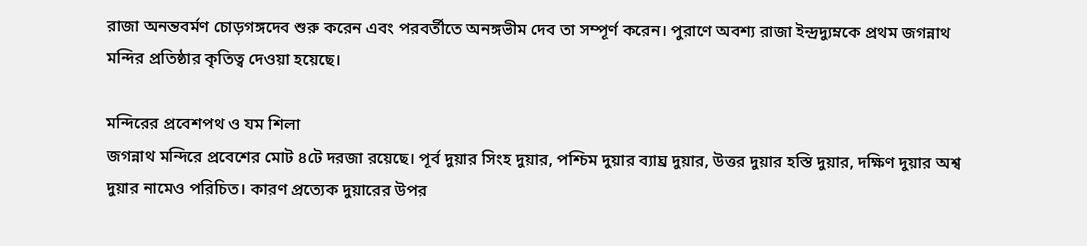রাজা অনন্তবর্মণ চোড়গঙ্গদেব শুরু করেন এবং পরবর্তীতে অনঙ্গভীম দেব তা সম্পূর্ণ করেন। পুরাণে অবশ্য রাজা ইন্দ্রদ্যুম্নকে প্রথম জগন্নাথ মন্দির প্রতিষ্ঠার কৃতিত্ব দেওয়া হয়েছে।

মন্দিরের প্রবেশপথ ও যম শিলা
জগন্নাথ মন্দিরে প্রবেশের মোট ৪টে দরজা রয়েছে। পূর্ব দুয়ার সিংহ দুয়ার, পশ্চিম দুয়ার ব্যাঘ্র দুয়ার, উত্তর দুয়ার হস্তি দুয়ার, দক্ষিণ দুয়ার অশ্ব দুয়ার নামেও পরিচিত। কারণ প্রত্যেক দুয়ারের উপর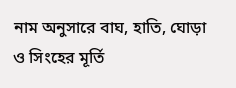নাম অনুসারে বাঘ, হাতি, ঘোড়া ও সিংহের মূর্তি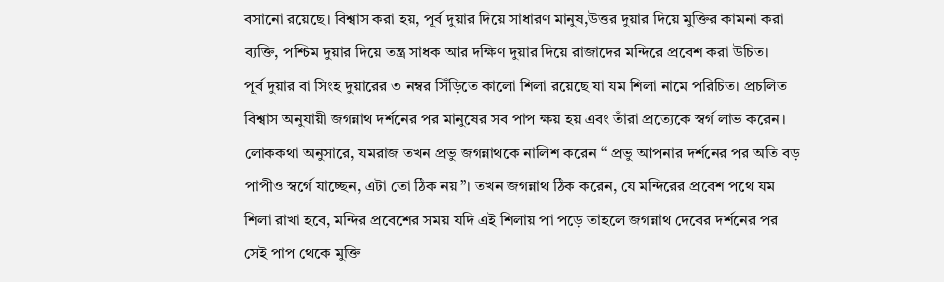বসানো রয়েছে। বিশ্বাস করা হয়, পূর্ব দুয়ার দিয়ে সাধারণ মানুষ,উত্তর দুয়ার দিয়ে মুক্তির কামনা করা ব্যক্তি, পশ্চিম দুয়ার দিয়ে তন্ত্র সাধক আর দক্ষিণ দুয়ার দিয়ে রাজাদের মন্দিরে প্রবেশ করা উচিত।
পূর্ব দুয়ার বা সিংহ দুয়ারের ৩ নম্বর সিঁড়িতে কালো শিলা রয়েছে যা যম শিলা নামে পরিচিত। প্রচলিত বিশ্বাস অনুযায়ী জগন্নাথ দর্শনের পর মানুষের সব পাপ ক্ষয় হয় এবং তাঁরা প্রত্যেকে স্বর্গ লাভ করেন। লোককথা অনুসারে, যমরাজ তখন প্রভু জগন্নাথকে নালিশ করেন ‘‘ প্রভু আপনার দর্শনের পর অতি বড় পাপীও স্বর্গে যাচ্ছেন, এটা তো ঠিক নয়’’। তখন জগন্নাথ ঠিক করেন, যে মন্দিরের প্রবেশ পথে যম শিলা রাখা হবে, মন্দির প্রবেশের সময় যদি এই শিলায় পা পড়ে তাহলে জগন্নাথ দেবের দর্শনের পর সেই পাপ থেকে মুক্তি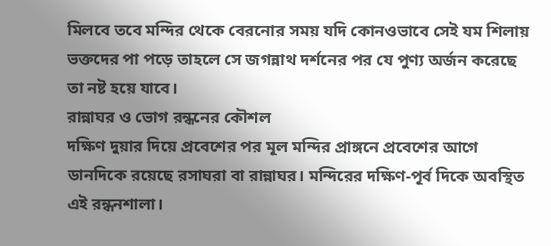মিলবে তবে মন্দির থেকে বেরনোর সময় যদি কোনওভাবে সেই যম শিলায় ভক্তদের পা পড়ে তাহলে সে জগন্নাথ দর্শনের পর যে পুণ্য অর্জন করেছে তা নষ্ট হয়ে যাবে।
রান্নাঘর ও ভোগ রন্ধনের কৌশল
দক্ষিণ দুয়ার দিয়ে প্রবেশের পর মূল মন্দির প্রাঙ্গনে প্রবেশের আগে ডানদিকে রয়েছে রসাঘরা বা রান্নাঘর। মন্দিরের দক্ষিণ-পূর্ব দিকে অবস্থিত এই রন্ধনশালা।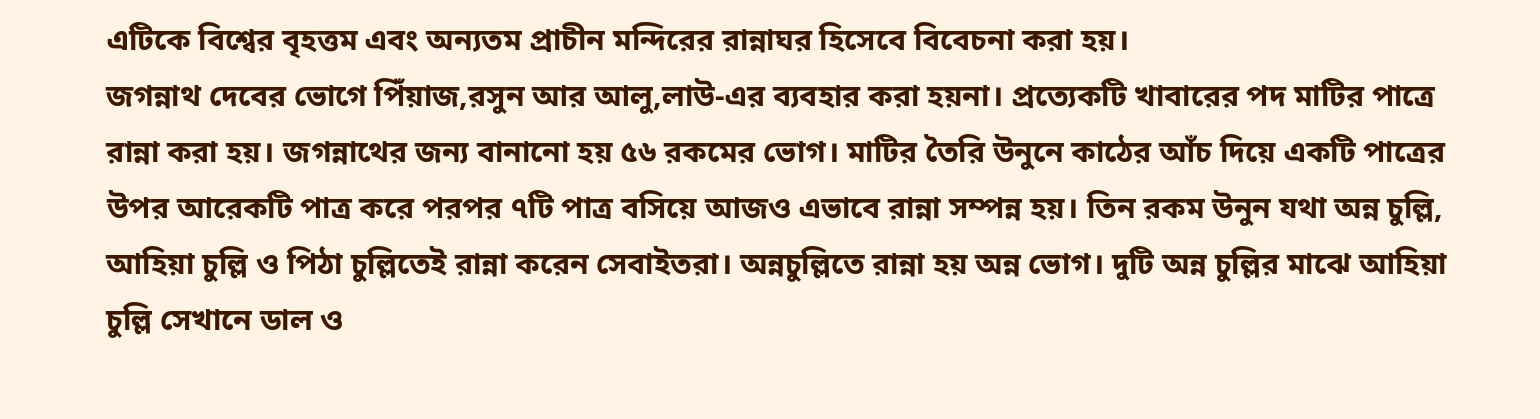এটিকে বিশ্বের বৃহত্তম এবং অন্যতম প্রাচীন মন্দিরের রান্নাঘর হিসেবে বিবেচনা করা হয়।
জগন্নাথ দেবের ভোগে পিঁয়াজ,রসুন আর আলু,লাউ-এর ব্যবহার করা হয়না। প্রত্যেকটি খাবারের পদ মাটির পাত্রে রান্না করা হয়। জগন্নাথের জন্য বানানো হয় ৫৬ রকমের ভোগ। মাটির তৈরি উনুনে কাঠের আঁচ দিয়ে একটি পাত্রের উপর আরেকটি পাত্র করে পরপর ৭টি পাত্র বসিয়ে আজও এভাবে রান্না সম্পন্ন হয়। তিন রকম উনুন যথা অন্ন চুল্লি, আহিয়া চুল্লি ও পিঠা চুল্লিতেই রান্না করেন সেবাইতরা। অন্নচুল্লিতে রান্না হয় অন্ন ভোগ। দুটি অন্ন চুল্লির মাঝে আহিয়া চুল্লি সেখানে ডাল ও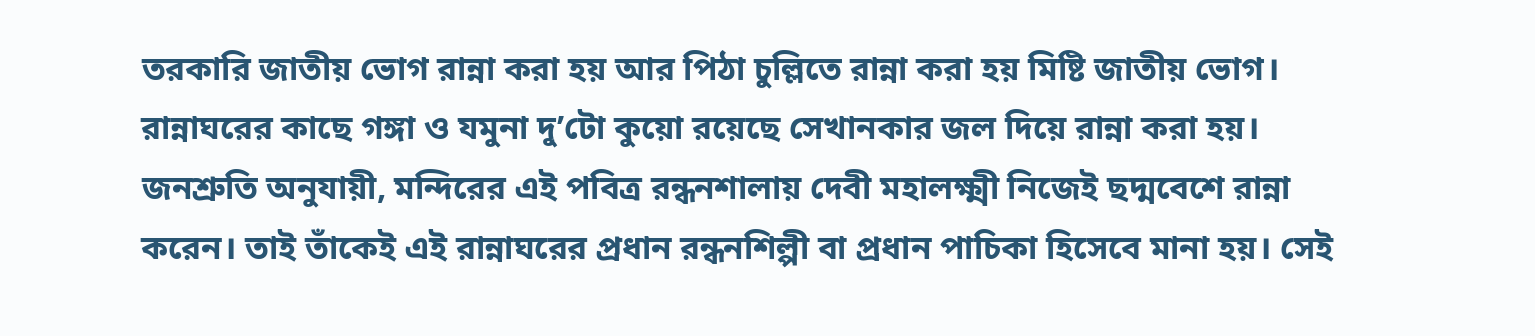তরকারি জাতীয় ভোগ রান্না করা হয় আর পিঠা চুল্লিতে রান্না করা হয় মিষ্টি জাতীয় ভোগ। রান্নাঘরের কাছে গঙ্গা ও যমুনা দু’টো কুয়ো রয়েছে সেখানকার জল দিয়ে রান্না করা হয়।
জনশ্রুতি অনুযায়ী, মন্দিরের এই পবিত্র রন্ধনশালায় দেবী মহালক্ষ্মী নিজেই ছদ্মবেশে রান্না করেন। তাই তাঁকেই এই রান্নাঘরের প্রধান রন্ধনশিল্পী বা প্রধান পাচিকা হিসেবে মানা হয়। সেই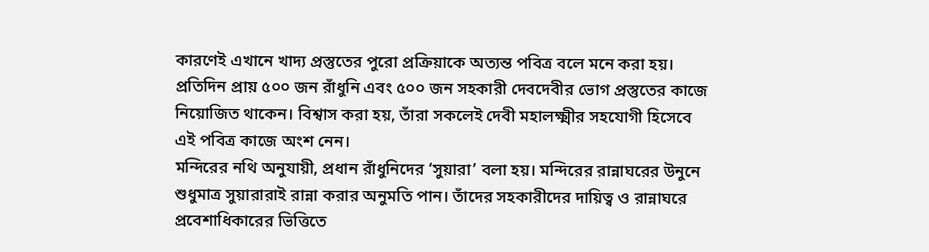কারণেই এখানে খাদ্য প্রস্তুতের পুরো প্রক্রিয়াকে অত্যন্ত পবিত্র বলে মনে করা হয়। প্রতিদিন প্রায় ৫০০ জন রাঁধুনি এবং ৫০০ জন সহকারী দেবদেবীর ভোগ প্রস্তুতের কাজে নিয়োজিত থাকেন। বিশ্বাস করা হয়, তাঁরা সকলেই দেবী মহালক্ষ্মীর সহযোগী হিসেবে এই পবিত্র কাজে অংশ নেন।
মন্দিরের নথি অনুযায়ী, প্রধান রাঁধুনিদের ‘সুয়ারা’ বলা হয়। মন্দিরের রান্নাঘরের উনুনে শুধুমাত্র সুয়ারারাই রান্না করার অনুমতি পান। তাঁদের সহকারীদের দায়িত্ব ও রান্নাঘরে প্রবেশাধিকারের ভিত্তিতে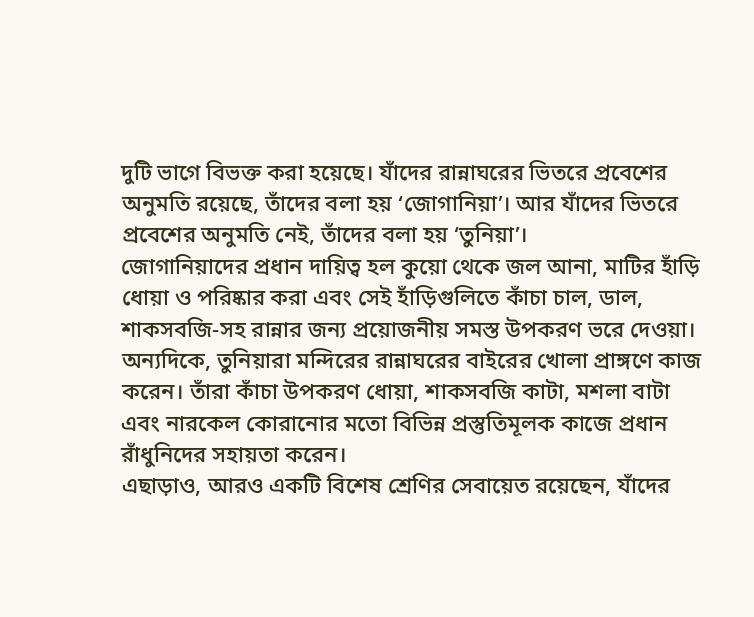দুটি ভাগে বিভক্ত করা হয়েছে। যাঁদের রান্নাঘরের ভিতরে প্রবেশের অনুমতি রয়েছে, তাঁদের বলা হয় ‘জোগানিয়া’। আর যাঁদের ভিতরে প্রবেশের অনুমতি নেই, তাঁদের বলা হয় ‘তুনিয়া’।
জোগানিয়াদের প্রধান দায়িত্ব হল কুয়ো থেকে জল আনা, মাটির হাঁড়ি ধোয়া ও পরিষ্কার করা এবং সেই হাঁড়িগুলিতে কাঁচা চাল, ডাল, শাকসবজি-সহ রান্নার জন্য প্রয়োজনীয় সমস্ত উপকরণ ভরে দেওয়া।
অন্যদিকে, তুনিয়ারা মন্দিরের রান্নাঘরের বাইরের খোলা প্রাঙ্গণে কাজ করেন। তাঁরা কাঁচা উপকরণ ধোয়া, শাকসবজি কাটা, মশলা বাটা এবং নারকেল কোরানোর মতো বিভিন্ন প্রস্তুতিমূলক কাজে প্রধান রাঁধুনিদের সহায়তা করেন।
এছাড়াও, আরও একটি বিশেষ শ্রেণির সেবায়েত রয়েছেন, যাঁদের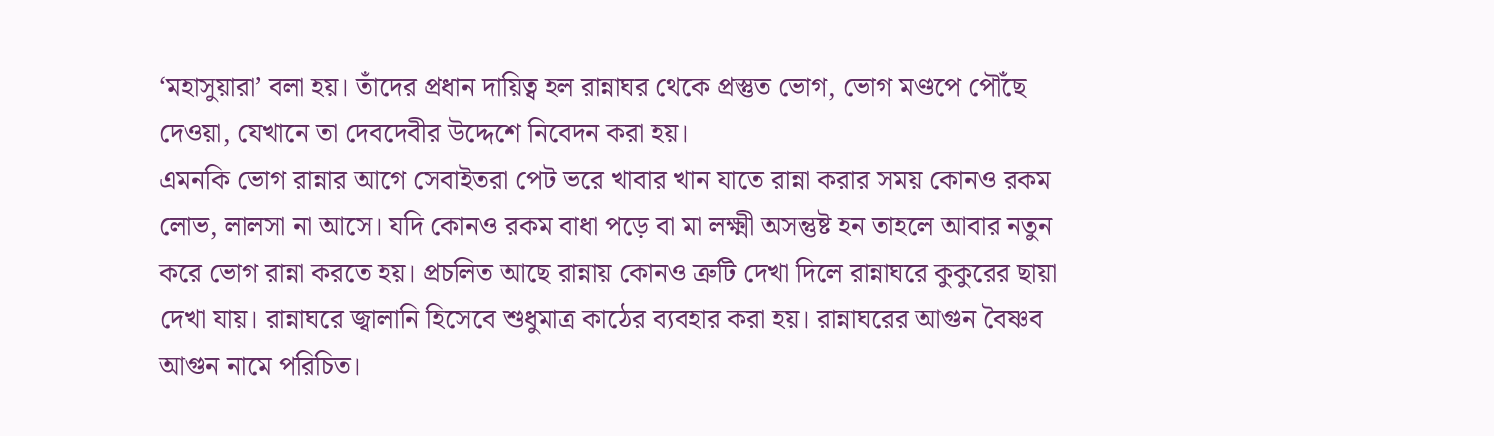‘মহাসুয়ারা’ বলা হয়। তাঁদের প্রধান দায়িত্ব হল রান্নাঘর থেকে প্রস্তুত ভোগ, ভোগ মণ্ডপে পৌঁছে দেওয়া, যেখানে তা দেবদেবীর উদ্দেশে নিবেদন করা হয়।
এমনকি ভোগ রান্নার আগে সেবাইতরা পেট ভরে খাবার খান যাতে রান্না করার সময় কোনও রকম লোভ, লালসা না আসে। যদি কোনও রকম বাধা পড়ে বা মা লক্ষ্মী অসন্তুষ্ট হন তাহলে আবার নতুন করে ভোগ রান্না করতে হয়। প্রচলিত আছে রান্নায় কোনও ত্রুটি দেখা দিলে রান্নাঘরে কুকুরের ছায়া দেখা যায়। রান্নাঘরে জ্বালানি হিসেবে শুধুমাত্র কাঠের ব্যবহার করা হয়। রান্নাঘরের আগুন বৈষ্ণব আগুন নামে পরিচিত।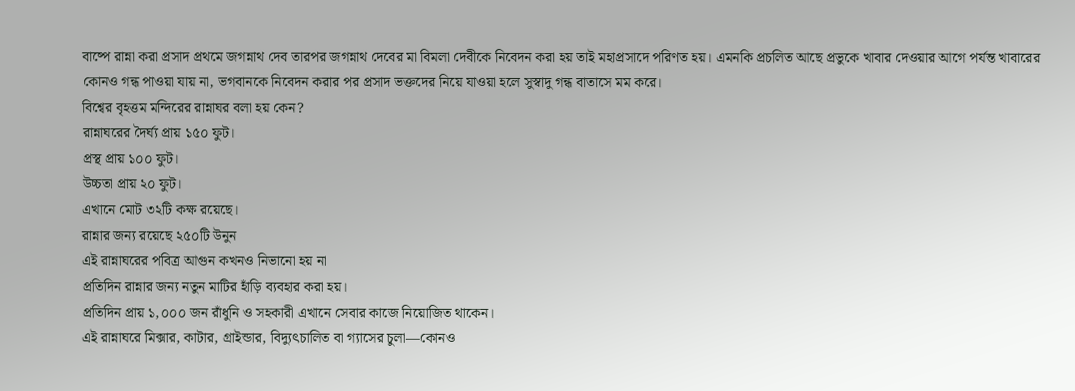বাষ্পে রান্না করা প্রসাদ প্রথমে জগন্নাথ দেব তারপর জগন্নাথ দেবের মা বিমলা দেবীকে নিবেদন করা হয় তাই মহাপ্রসাদে পরিণত হয়। এমনকি প্রচলিত আছে প্রভুকে খাবার দেওয়ার আগে পর্যন্ত খাবারের কোনও গন্ধ পাওয়া যায় না, ভগবানকে নিবেদন করার পর প্রসাদ ভক্তদের নিয়ে যাওয়া হলে সুস্বাদু গন্ধ বাতাসে মম করে।
বিশ্বের বৃহত্তম মন্দিরের রান্নাঘর বলা হয় কেন?
রান্নাঘরের দৈর্ঘ্য প্রায় ১৫০ ফুট।
প্রস্থ প্রায় ১০০ ফুট।
উচ্চতা প্রায় ২০ ফুট।
এখানে মোট ৩২টি কক্ষ রয়েছে।
রান্নার জন্য রয়েছে ২৫০টি উনুন
এই রান্নাঘরের পবিত্র আগুন কখনও নিভানো হয় না
প্রতিদিন রান্নার জন্য নতুন মাটির হাঁড়ি ব্যবহার করা হয়।
প্রতিদিন প্রায় ১,০০০ জন রাঁধুনি ও সহকারী এখানে সেবার কাজে নিয়োজিত থাকেন।
এই রান্নাঘরে মিক্সার, কাটার, গ্রাইন্ডার, বিদ্যুৎচালিত বা গ্যাসের চুলা—কোনও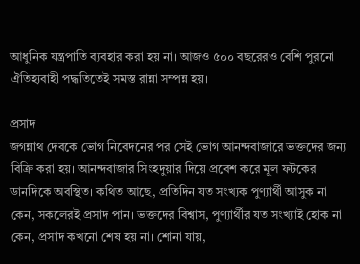আধুনিক যন্ত্রপাতি ব্যবহার করা হয় না। আজও ৫০০ বছরেরও বেশি পুরনো ঐতিহ্যবাহী পদ্ধতিতেই সমস্ত রান্না সম্পন্ন হয়।

প্রসাদ
জগন্নাথ দেবকে ভোগ নিবেদনের পর সেই ভোগ আনন্দবাজারে ভক্তদের জন্য বিক্রি করা হয়। আনন্দবাজার সিংহদুয়ার দিয়ে প্রবেশ করে মূল ফটকের ডানদিকে অবস্থিত। কথিত আছে, প্রতিদিন যত সংখ্যক পুণ্যার্থী আসুক না কেন, সকলেরই প্রসাদ পান। ভক্তদের বিশ্বাস, পুণ্যার্থীর যত সংখ্যাই হোক না কেন, প্রসাদ কখনো শেষ হয় না। শোনা যায়,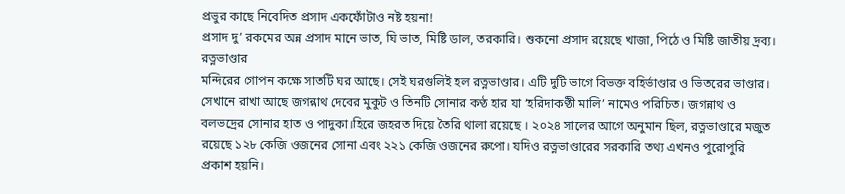প্রভুর কাছে নিবেদিত প্রসাদ একফোঁটাও নষ্ট হয়না!
প্রসাদ দু’ রকমের অন্ন প্রসাদ মানে ভাত, ঘি ভাত, মিষ্টি ডাল, তরকারি। শুকনো প্রসাদ রয়েছে খাজা, পিঠে ও মিষ্টি জাতীয় দ্রব্য।
রত্নভাণ্ডার
মন্দিরের গোপন কক্ষে সাতটি ঘর আছে। সেই ঘরগুলিই হল রত্নভাণ্ডার। এটি দুটি ভাগে বিভক্ত বহির্ভাণ্ডার ও ভিতরের ভাণ্ডার। সেখানে রাখা আছে জগন্নাথ দেবের মুকুট ও তিনটি সোনার কণ্ঠ হার যা ‘হরিদাকণ্ঠী মালি’ নামেও পরিচিত। জগন্নাথ ও বলভদ্রের সোনার হাত ও পাদুকা।হিরে জহরত দিয়ে তৈরি থালা রয়েছে । ২০২৪ সালের আগে অনুমান ছিল, রত্নভাণ্ডারে মজুত রয়েছে ১২৮ কেজি ওজনের সোনা এবং ২২১ কেজি ওজনের রুপো। যদিও রত্নভাণ্ডারের সরকারি তথ্য এখনও পুরোপুরি প্রকাশ হয়নি।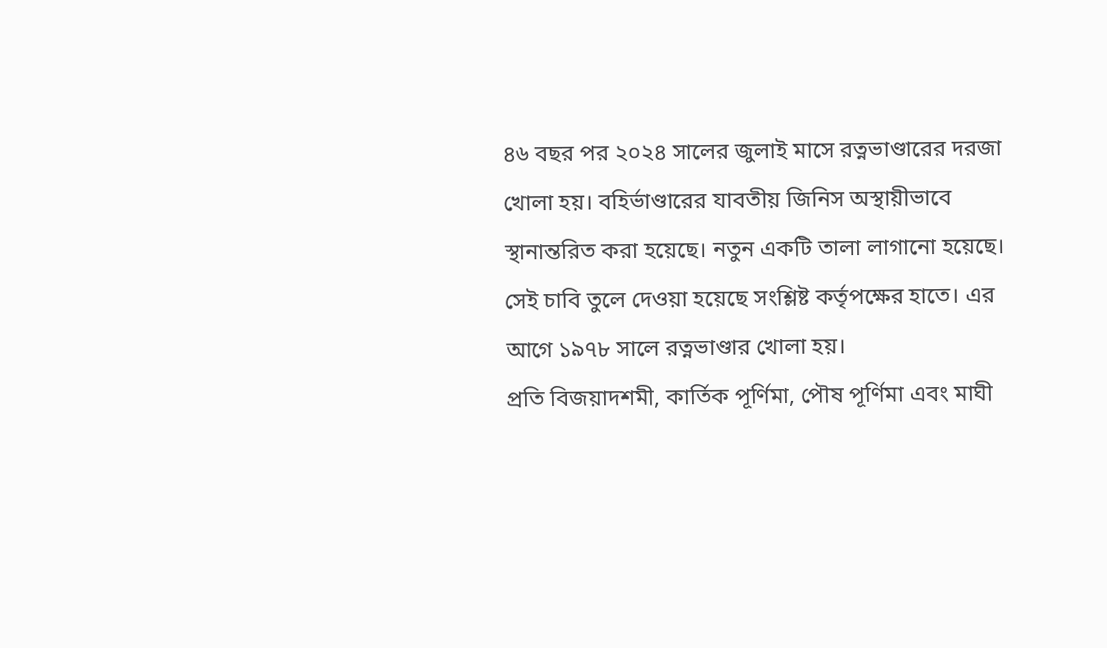৪৬ বছর পর ২০২৪ সালের জুলাই মাসে রত্নভাণ্ডারের দরজা খোলা হয়। বহির্ভাণ্ডারের যাবতীয় জিনিস অস্থায়ীভাবে স্থানান্তরিত করা হয়েছে। নতুন একটি তালা লাগানো হয়েছে। সেই চাবি তুলে দেওয়া হয়েছে সংশ্লিষ্ট কর্তৃপক্ষের হাতে। এর আগে ১৯৭৮ সালে রত্নভাণ্ডার খোলা হয়।
প্রতি বিজয়াদশমী, কার্তিক পূর্ণিমা, পৌষ পূর্ণিমা এবং মাঘী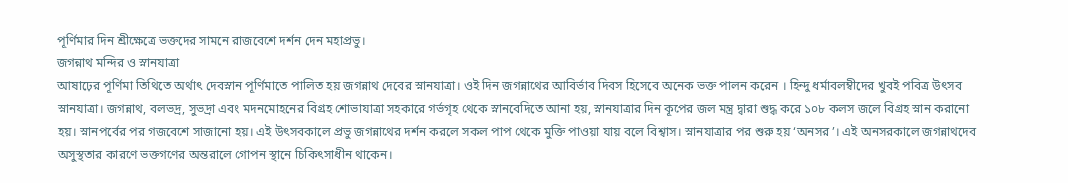পূর্ণিমার দিন শ্রীক্ষেত্রে ভক্তদের সামনে রাজবেশে দর্শন দেন মহাপ্রভু।
জগন্নাথ মন্দির ও স্নানযাত্রা
আষাঢ়ের পূর্ণিমা তিথিতে অর্থাৎ দেবস্নান পূর্ণিমাতে পালিত হয় জগন্নাথ দেবের স্নানযাত্রা। ওই দিন জগন্নাথের আবির্ভাব দিবস হিসেবে অনেক ভক্ত পালন করেন । হিন্দু ধর্মাবলম্বীদের খুবই পবিত্র উৎসব স্নানযাত্রা। জগন্নাথ, বলভদ্র, সুভদ্রা এবং মদনমোহনের বিগ্রহ শোভাযাত্রা সহকারে গর্ভগৃহ থেকে স্নানবেদিতে আনা হয়, স্নানযাত্রার দিন কূপের জল মন্ত্র দ্বারা শুদ্ধ করে ১০৮ কলস জলে বিগ্রহ স্নান করানো হয়। স্নানপর্বের পর গজবেশে সাজানো হয়। এই উৎসবকালে প্রভু জগন্নাথের দর্শন করলে সকল পাপ থেকে মুক্তি পাওয়া যায় বলে বিশ্বাস। স্নানযাত্রার পর শুরু হয় ‘অনসর’। এই অনসরকালে জগন্নাথদেব অসুস্থতার কারণে ভক্তগণের অন্তরালে গোপন স্থানে চিকিৎসাধীন থাকেন।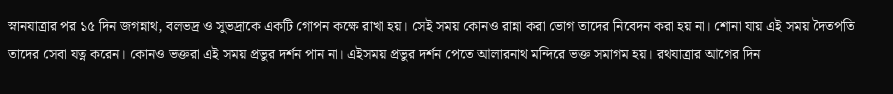স্নানযাত্রার পর ১৫ দিন জগন্নাথ, বলভদ্র ও সুভদ্রাকে একটি গোপন কক্ষে রাখা হয়। সেই সময় কোনও রান্না করা ভোগ তাদের নিবেদন করা হয় না। শোনা যায় এই সময় দৈতপতি তাদের সেবা যত্ন করেন। কোনও ভক্তরা এই সময় প্রভুর দর্শন পান না। এইসময় প্রভুর দর্শন পেতে আলারনাথ মন্দিরে ভক্ত সমাগম হয়। রথযাত্রার আগের দিন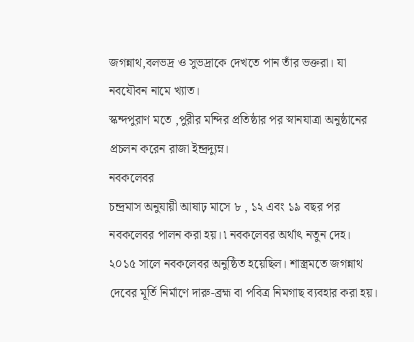জগন্নাথ,বলভদ্র ও সুভদ্রাকে দেখতে পান তাঁর ভক্তরা। যা নবযৌবন নামে খ্যাত।
স্কন্দপুরাণ মতে ,পুরীর মন্দির প্রতিষ্ঠার পর স্নানযাত্রা অনুষ্ঠানের প্রচলন করেন রাজা ইন্দ্রদ্যুম্ন।
নবকলেবর
চন্দ্রমাস অনুযায়ী আষাঢ় মাসে ৮ , ১২ এবং ১৯ বছর পর নবকলেবর পালন করা হয়।৷ নবকলেবর অর্থাৎ নতুন দেহ। ২০১৫ সালে নবকলেবর অনুষ্ঠিত হয়েছিল। শাস্ত্রমতে জগন্নাথ দেবের মূর্তি নির্মাণে দারু-ব্রহ্ম বা পবিত্র নিমগাছ ব্যবহার করা হয়।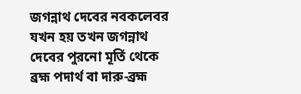জগন্নাথ দেবের নবকলেবর যখন হয় তখন জগন্নাথ দেবের পুরনো মূর্তি থেকে ব্রহ্ম পদার্থ বা দারু-ব্রহ্ম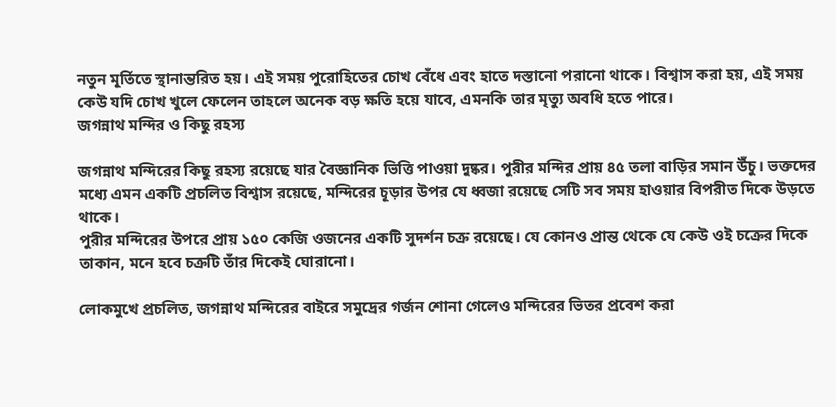নতুন মূর্তিতে স্থানান্তরিত হয়। এই সময় পুরোহিতের চোখ বেঁধে এবং হাতে দস্তানো পরানো থাকে। বিশ্বাস করা হয়, এই সময় কেউ যদি চোখ খুলে ফেলেন তাহলে অনেক বড় ক্ষতি হয়ে যাবে, এমনকি তার মৃত্যু অবধি হতে পারে।
জগন্নাথ মন্দির ও কিছু রহস্য

জগন্নাথ মন্দিরের কিছু রহস্য রয়েছে যার বৈজ্ঞানিক ভিত্তি পাওয়া দুষ্কর। পুরীর মন্দির প্রায় ৪৫ তলা বাড়ির সমান উঁচু। ভক্তদের মধ্যে এমন একটি প্রচলিত বিশ্বাস রয়েছে, মন্দিরের চূড়ার উপর যে ধ্বজা রয়েছে সেটি সব সময় হাওয়ার বিপরীত দিকে উড়তে থাকে।
পুরীর মন্দিরের উপরে প্রায় ১৫০ কেজি ওজনের একটি সুদর্শন চক্র রয়েছে। যে কোনও প্রান্ত থেকে যে কেউ ওই চক্রের দিকে তাকান, মনে হবে চক্রটি তাঁর দিকেই ঘোরানো।

লোকমুখে প্রচলিত, জগন্নাথ মন্দিরের বাইরে সমুদ্রের গর্জন শোনা গেলেও মন্দিরের ভিতর প্রবেশ করা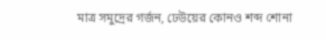মাত্র সমুদ্রের গর্জন, ঢেউয়ের কোনও শব্দ শোনা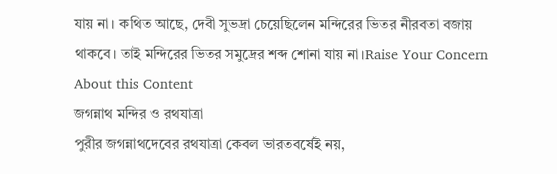যায় না। কথিত আছে, দেবী সুভদ্রা চেয়েছিলেন মন্দিরের ভিতর নীরবতা বজায় থাকবে। তাই মন্দিরের ভিতর সমুদ্রের শব্দ শোনা যায় না।Raise Your Concern About this Content
জগন্নাথ মন্দির ও রথযাত্রা
পুরীর জগন্নাথদেবের রথযাত্রা কেবল ভারতবর্ষেই নয়,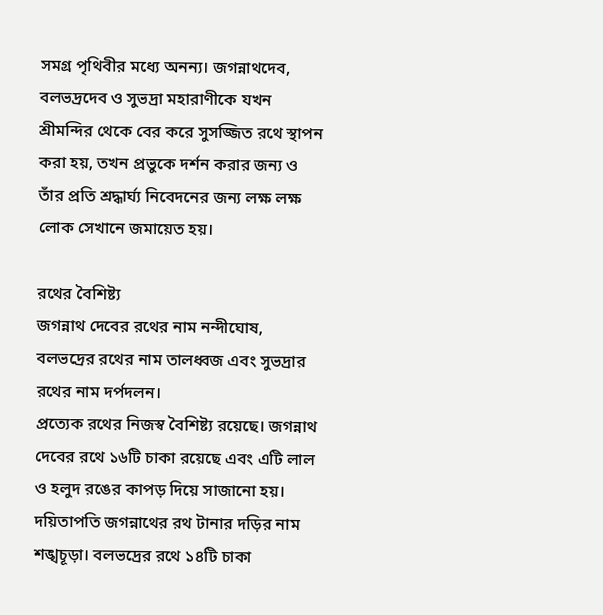সমগ্র পৃথিবীর মধ্যে অনন্য। জগন্নাথদেব, বলভদ্রদেব ও সুভদ্রা মহারাণীকে যখন শ্রীমন্দির থেকে বের করে সুসজ্জিত রথে স্থাপন করা হয়, তখন প্রভুকে দর্শন করার জন্য ও তাঁর প্রতি শ্রদ্ধার্ঘ্য নিবেদনের জন্য লক্ষ লক্ষ লোক সেখানে জমায়েত হয়।

রথের বৈশিষ্ট্য
জগন্নাথ দেবের রথের নাম নন্দীঘোষ, বলভদ্রের রথের নাম তালধ্বজ এবং সুভদ্রার রথের নাম দর্পদলন।
প্রত্যেক রথের নিজস্ব বৈশিষ্ট্য রয়েছে। জগন্নাথ দেবের রথে ১৬টি চাকা রয়েছে এবং এটি লাল ও হলুদ রঙের কাপড় দিয়ে সাজানো হয়। দয়িতাপতি জগন্নাথের রথ টানার দড়ির নাম শঙ্খচূড়া। বলভদ্রের রথে ১৪টি চাকা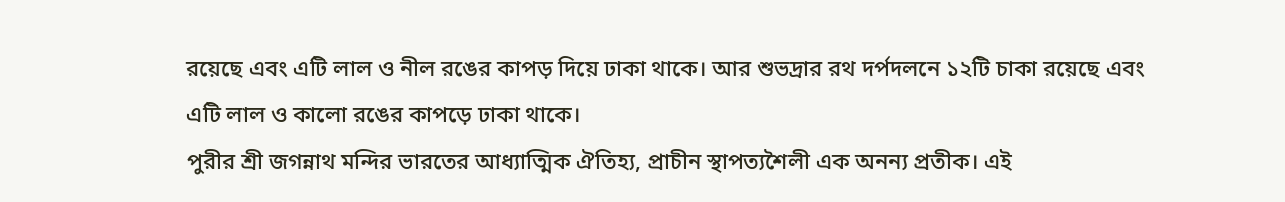রয়েছে এবং এটি লাল ও নীল রঙের কাপড় দিয়ে ঢাকা থাকে। আর শুভদ্রার রথ দর্পদলনে ১২টি চাকা রয়েছে এবং এটি লাল ও কালো রঙের কাপড়ে ঢাকা থাকে।
পুরীর শ্রী জগন্নাথ মন্দির ভারতের আধ্যাত্মিক ঐতিহ্য, প্রাচীন স্থাপত্যশৈলী এক অনন্য প্রতীক। এই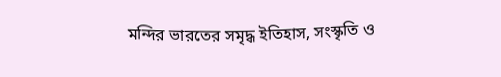মন্দির ভারতের সমৃদ্ধ ইতিহাস, সংস্কৃতি ও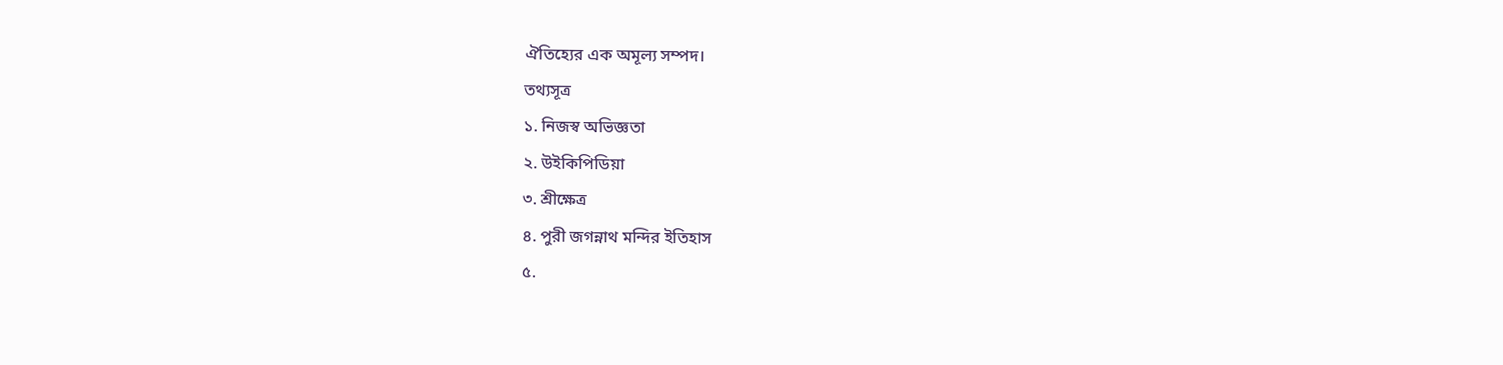ঐতিহ্যের এক অমূল্য সম্পদ।
তথ্যসূত্র
১. নিজস্ব অভিজ্ঞতা
২. উইকিপিডিয়া
৩. শ্রীক্ষেত্র
৪. পুরী জগন্নাথ মন্দির ইতিহাস
৫.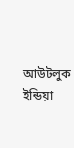আউটলুক ইন্ডিয়া